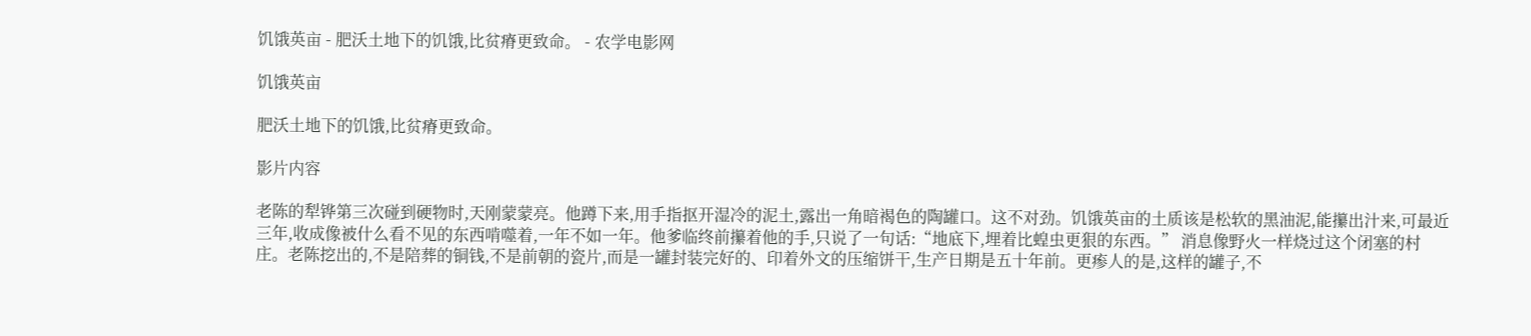饥饿英亩 - 肥沃土地下的饥饿,比贫瘠更致命。 - 农学电影网

饥饿英亩

肥沃土地下的饥饿,比贫瘠更致命。

影片内容

老陈的犁铧第三次碰到硬物时,天刚蒙蒙亮。他蹲下来,用手指抠开湿冷的泥土,露出一角暗褐色的陶罐口。这不对劲。饥饿英亩的土质该是松软的黑油泥,能攥出汁来,可最近三年,收成像被什么看不见的东西啃噬着,一年不如一年。他爹临终前攥着他的手,只说了一句话:“地底下,埋着比蝗虫更狠的东西。” 消息像野火一样烧过这个闭塞的村庄。老陈挖出的,不是陪葬的铜钱,不是前朝的瓷片,而是一罐封装完好的、印着外文的压缩饼干,生产日期是五十年前。更瘆人的是,这样的罐子,不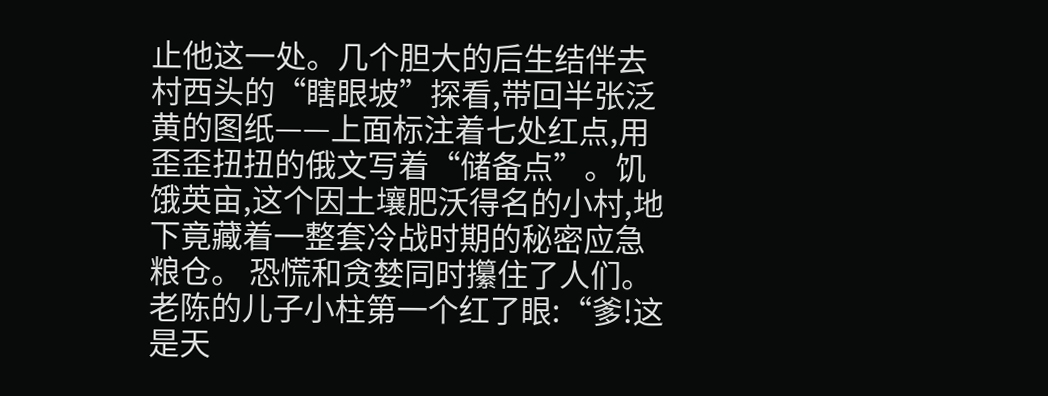止他这一处。几个胆大的后生结伴去村西头的“瞎眼坡”探看,带回半张泛黄的图纸——上面标注着七处红点,用歪歪扭扭的俄文写着“储备点”。饥饿英亩,这个因土壤肥沃得名的小村,地下竟藏着一整套冷战时期的秘密应急粮仓。 恐慌和贪婪同时攥住了人们。老陈的儿子小柱第一个红了眼:“爹!这是天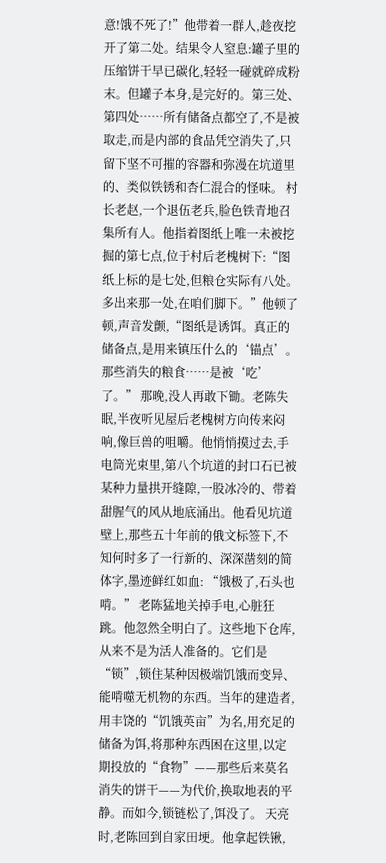意!饿不死了!”他带着一群人,趁夜挖开了第二处。结果令人窒息:罐子里的压缩饼干早已碳化,轻轻一碰就碎成粉末。但罐子本身,是完好的。第三处、第四处……所有储备点都空了,不是被取走,而是内部的食品凭空消失了,只留下坚不可摧的容器和弥漫在坑道里的、类似铁锈和杏仁混合的怪味。 村长老赵,一个退伍老兵,脸色铁青地召集所有人。他指着图纸上唯一未被挖掘的第七点,位于村后老槐树下:“图纸上标的是七处,但粮仓实际有八处。多出来那一处,在咱们脚下。”他顿了顿,声音发颤,“图纸是诱饵。真正的储备点,是用来镇压什么的‘锚点’。那些消失的粮食……是被‘吃’了。” 那晚,没人再敢下锄。老陈失眠,半夜听见屋后老槐树方向传来闷响,像巨兽的咀嚼。他悄悄摸过去,手电筒光束里,第八个坑道的封口石已被某种力量拱开缝隙,一股冰冷的、带着甜腥气的风从地底涌出。他看见坑道壁上,那些五十年前的俄文标签下,不知何时多了一行新的、深深凿刻的简体字,墨迹鲜红如血: “饿极了,石头也啃。” 老陈猛地关掉手电,心脏狂跳。他忽然全明白了。这些地下仓库,从来不是为活人准备的。它们是“锁”,锁住某种因极端饥饿而变异、能啃噬无机物的东西。当年的建造者,用丰饶的“饥饿英亩”为名,用充足的储备为饵,将那种东西困在这里,以定期投放的“食物”——那些后来莫名消失的饼干——为代价,换取地表的平静。而如今,锁链松了,饵没了。 天亮时,老陈回到自家田埂。他拿起铁锹,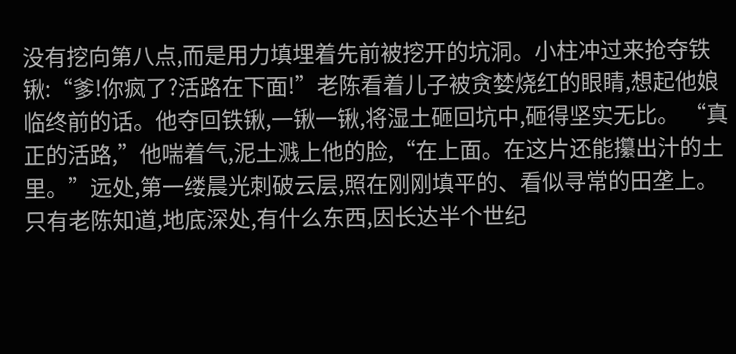没有挖向第八点,而是用力填埋着先前被挖开的坑洞。小柱冲过来抢夺铁锹:“爹!你疯了?活路在下面!”老陈看着儿子被贪婪烧红的眼睛,想起他娘临终前的话。他夺回铁锹,一锹一锹,将湿土砸回坑中,砸得坚实无比。 “真正的活路,”他喘着气,泥土溅上他的脸,“在上面。在这片还能攥出汁的土里。”远处,第一缕晨光刺破云层,照在刚刚填平的、看似寻常的田垄上。只有老陈知道,地底深处,有什么东西,因长达半个世纪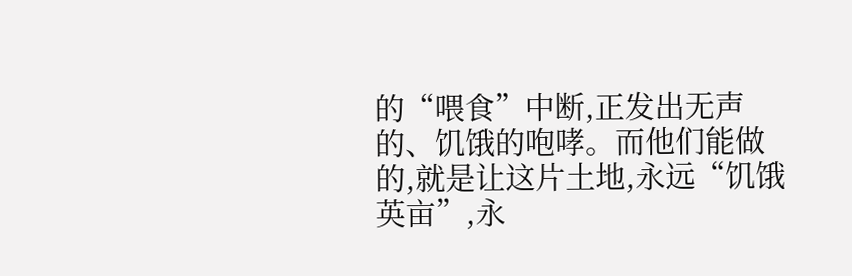的“喂食”中断,正发出无声的、饥饿的咆哮。而他们能做的,就是让这片土地,永远“饥饿英亩”,永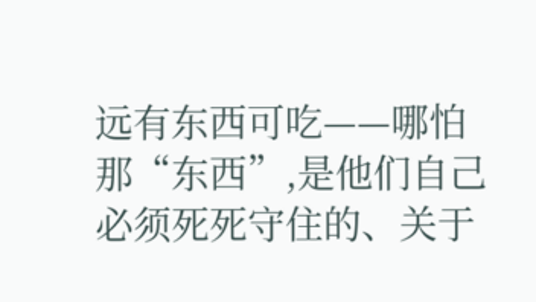远有东西可吃——哪怕那“东西”,是他们自己必须死死守住的、关于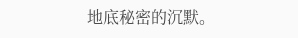地底秘密的沉默。